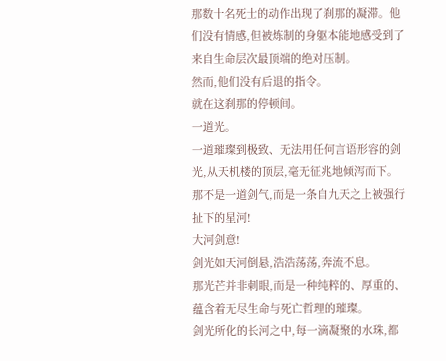那数十名死士的动作出现了刹那的凝滞。他们没有情感,但被炼制的身躯本能地感受到了来自生命层次最顶端的绝对压制。
然而,他们没有后退的指令。
就在这刹那的停顿间。
一道光。
一道璀璨到极致、无法用任何言语形容的剑光,从天机楼的顶层,毫无征兆地倾泻而下。
那不是一道剑气,而是一条自九天之上被强行扯下的星河!
大河剑意!
剑光如天河倒悬,浩浩荡荡,奔流不息。
那光芒并非刺眼,而是一种纯粹的、厚重的、蕴含着无尽生命与死亡哲理的璀璨。
剑光所化的长河之中,每一滴凝聚的水珠,都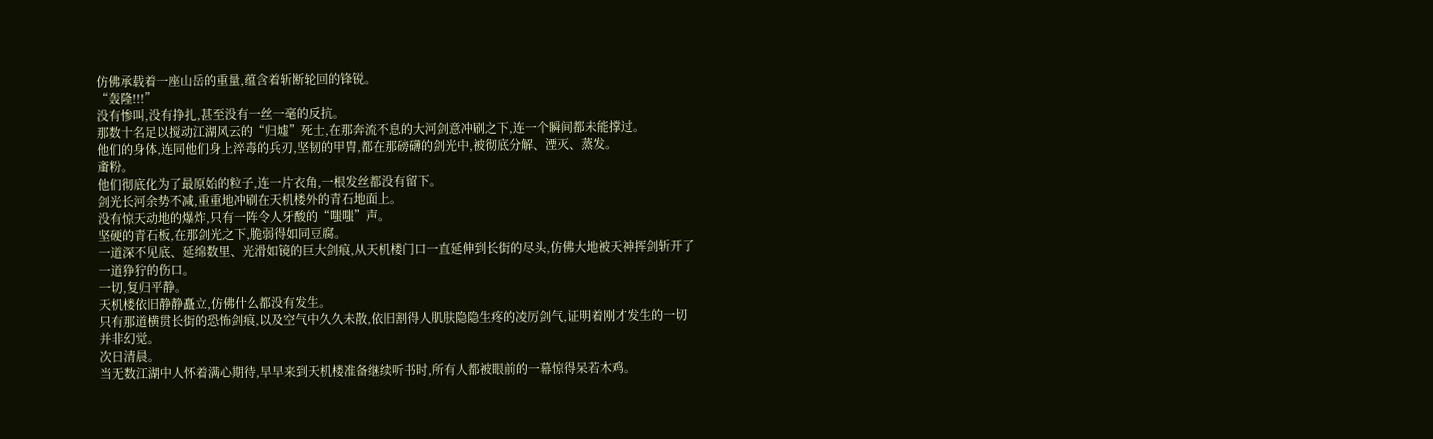仿佛承载着一座山岳的重量,蕴含着斩断轮回的锋锐。
“轰隆!!!”
没有惨叫,没有挣扎,甚至没有一丝一毫的反抗。
那数十名足以搅动江湖风云的“归墟”死士,在那奔流不息的大河剑意冲刷之下,连一个瞬间都未能撑过。
他们的身体,连同他们身上淬毒的兵刃,坚韧的甲胄,都在那磅礴的剑光中,被彻底分解、湮灭、蒸发。
齑粉。
他们彻底化为了最原始的粒子,连一片衣角,一根发丝都没有留下。
剑光长河余势不减,重重地冲刷在天机楼外的青石地面上。
没有惊天动地的爆炸,只有一阵令人牙酸的“嗤嗤”声。
坚硬的青石板,在那剑光之下,脆弱得如同豆腐。
一道深不见底、延绵数里、光滑如镜的巨大剑痕,从天机楼门口一直延伸到长街的尽头,仿佛大地被天神挥剑斩开了一道狰狞的伤口。
一切,复归平静。
天机楼依旧静静矗立,仿佛什么都没有发生。
只有那道横贯长街的恐怖剑痕,以及空气中久久未散,依旧割得人肌肤隐隐生疼的凌厉剑气,证明着刚才发生的一切并非幻觉。
次日清晨。
当无数江湖中人怀着满心期待,早早来到天机楼准备继续听书时,所有人都被眼前的一幕惊得呆若木鸡。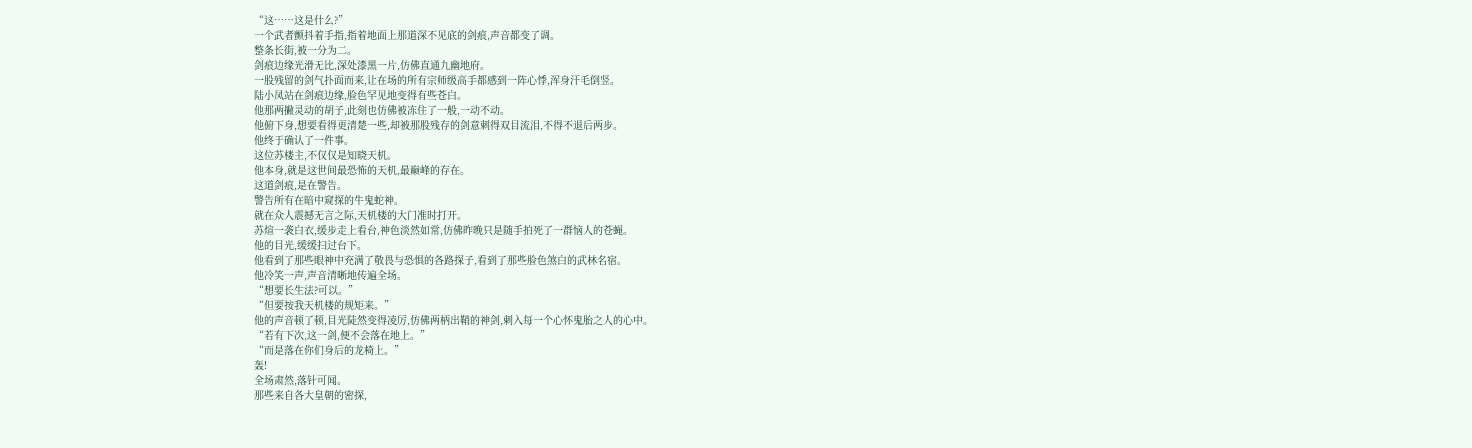“这……这是什么?”
一个武者颤抖着手指,指着地面上那道深不见底的剑痕,声音都变了调。
整条长街,被一分为二。
剑痕边缘光滑无比,深处漆黑一片,仿佛直通九幽地府。
一股残留的剑气扑面而来,让在场的所有宗师级高手都感到一阵心悸,浑身汗毛倒竖。
陆小凤站在剑痕边缘,脸色罕见地变得有些苍白。
他那两撇灵动的胡子,此刻也仿佛被冻住了一般,一动不动。
他俯下身,想要看得更清楚一些,却被那股残存的剑意刺得双目流泪,不得不退后两步。
他终于确认了一件事。
这位苏楼主,不仅仅是知晓天机。
他本身,就是这世间最恐怖的天机,最巅峰的存在。
这道剑痕,是在警告。
警告所有在暗中窥探的牛鬼蛇神。
就在众人震撼无言之际,天机楼的大门准时打开。
苏煊一袭白衣,缓步走上看台,神色淡然如常,仿佛昨晚只是随手拍死了一群恼人的苍蝇。
他的目光,缓缓扫过台下。
他看到了那些眼神中充满了敬畏与恐惧的各路探子,看到了那些脸色煞白的武林名宿。
他冷笑一声,声音清晰地传遍全场。
“想要长生法?可以。”
“但要按我天机楼的规矩来。”
他的声音顿了顿,目光陡然变得凌厉,仿佛两柄出鞘的神剑,刺入每一个心怀鬼胎之人的心中。
“若有下次,这一剑,便不会落在地上。”
“而是落在你们身后的龙椅上。”
轰!
全场肃然,落针可闻。
那些来自各大皇朝的密探,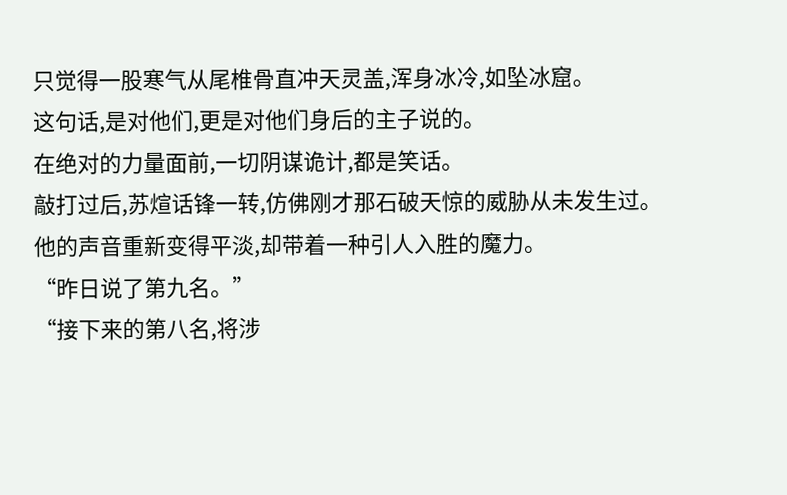只觉得一股寒气从尾椎骨直冲天灵盖,浑身冰冷,如坠冰窟。
这句话,是对他们,更是对他们身后的主子说的。
在绝对的力量面前,一切阴谋诡计,都是笑话。
敲打过后,苏煊话锋一转,仿佛刚才那石破天惊的威胁从未发生过。
他的声音重新变得平淡,却带着一种引人入胜的魔力。
“昨日说了第九名。”
“接下来的第八名,将涉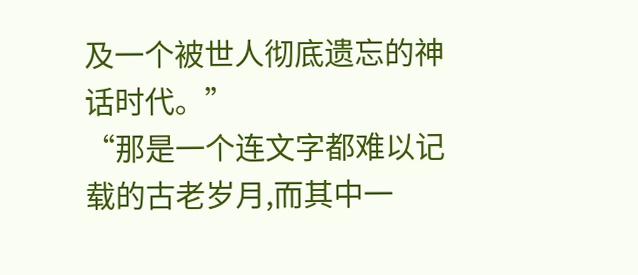及一个被世人彻底遗忘的神话时代。”
“那是一个连文字都难以记载的古老岁月,而其中一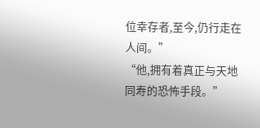位幸存者,至今,仍行走在人间。”
“他,拥有着真正与天地同寿的恐怖手段。”